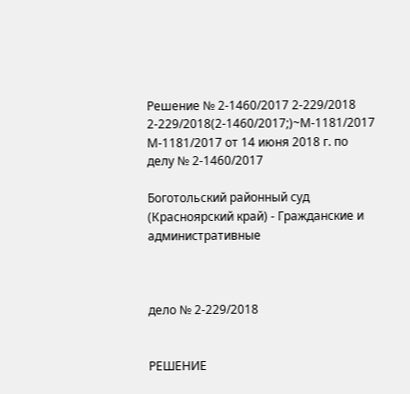Решение № 2-1460/2017 2-229/2018 2-229/2018(2-1460/2017;)~М-1181/2017 М-1181/2017 от 14 июня 2018 г. по делу № 2-1460/2017

Боготольский районный суд (Красноярский край) - Гражданские и административные



дело № 2-229/2018


РЕШЕНИЕ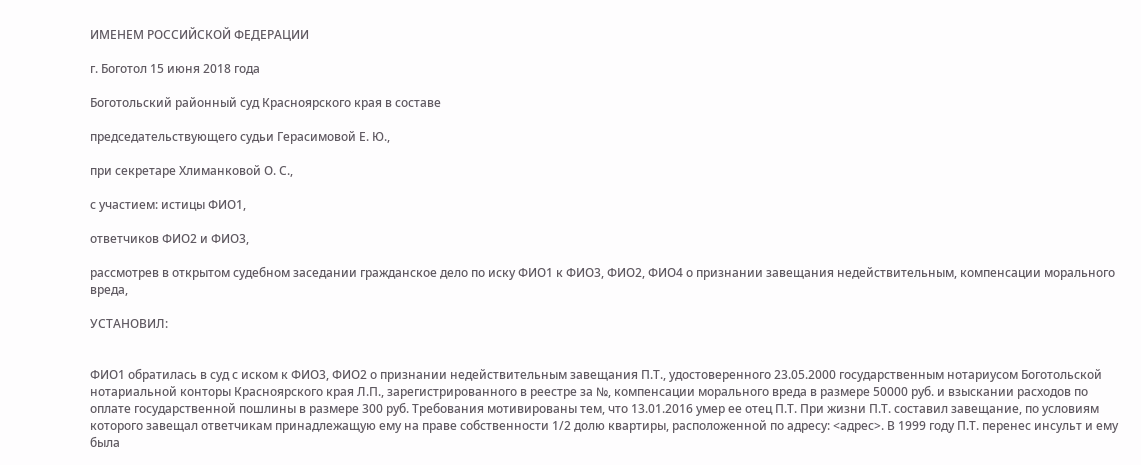ИМЕНЕМ РОССИЙСКОЙ ФЕДЕРАЦИИ

г. Боготол 15 июня 2018 года

Боготольский районный суд Красноярского края в составе

председательствующего судьи Герасимовой Е. Ю.,

при секретаре Хлиманковой О. С.,

с участием: истицы ФИО1,

ответчиков ФИО2 и ФИО3,

рассмотрев в открытом судебном заседании гражданское дело по иску ФИО1 к ФИО3, ФИО2, ФИО4 о признании завещания недействительным, компенсации морального вреда,

УСТАНОВИЛ:


ФИО1 обратилась в суд с иском к ФИО3, ФИО2 о признании недействительным завещания П.Т., удостоверенного 23.05.2000 государственным нотариусом Боготольской нотариальной конторы Красноярского края Л.П., зарегистрированного в реестре за №, компенсации морального вреда в размере 50000 руб. и взыскании расходов по оплате государственной пошлины в размере 300 руб. Требования мотивированы тем, что 13.01.2016 умер ее отец П.Т. При жизни П.Т. составил завещание, по условиям которого завещал ответчикам принадлежащую ему на праве собственности 1/2 долю квартиры, расположенной по адресу: <адрес>. В 1999 году П.Т. перенес инсульт и ему была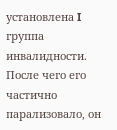установлена I группа инвалидности. После чего его частично парализовало, он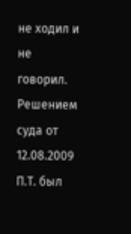не ходил и не говорил. Решением суда от 12.08.2009 П.Т. был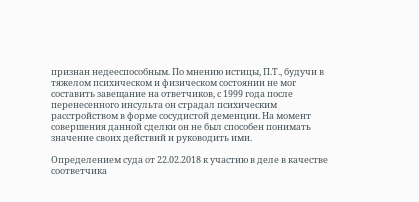признан недееспособным. По мнению истицы, П.Т., будучи в тяжелом психическом и физическом состоянии не мог составить завещание на ответчиков, с 1999 года после перенесенного инсульта он страдал психическим расстройством в форме сосудистой деменции. На момент совершения данной сделки он не был способен понимать значение своих действий и руководить ими.

Определением суда от 22.02.2018 к участию в деле в качестве соответчика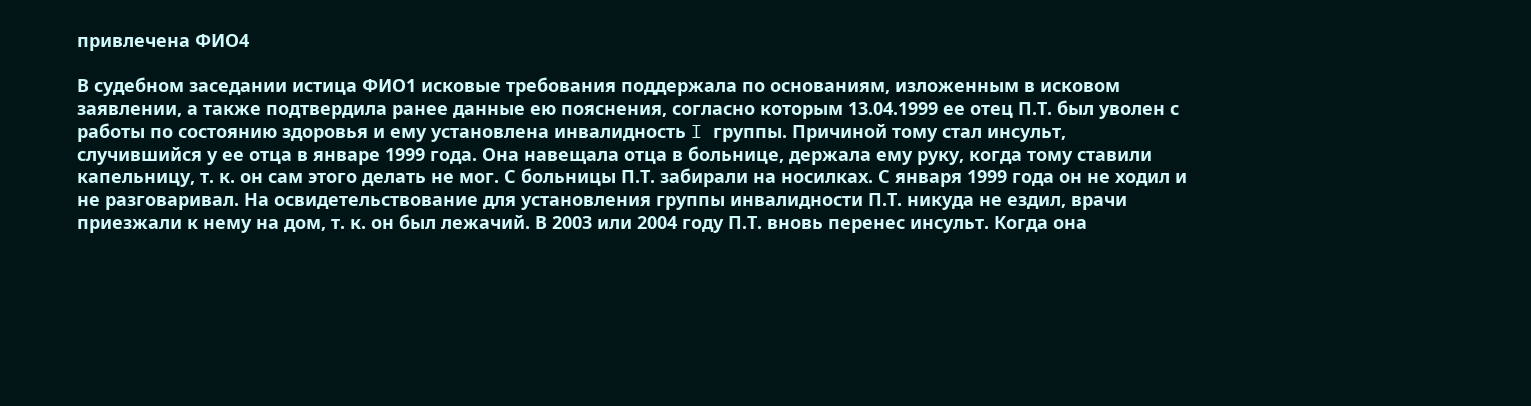привлечена ФИО4

В судебном заседании истица ФИО1 исковые требования поддержала по основаниям, изложенным в исковом заявлении, а также подтвердила ранее данные ею пояснения, согласно которым 13.04.1999 ее отец П.Т. был уволен с работы по состоянию здоровья и ему установлена инвалидность I группы. Причиной тому стал инсульт, случившийся у ее отца в январе 1999 года. Она навещала отца в больнице, держала ему руку, когда тому ставили капельницу, т. к. он сам этого делать не мог. С больницы П.Т. забирали на носилках. С января 1999 года он не ходил и не разговаривал. На освидетельствование для установления группы инвалидности П.Т. никуда не ездил, врачи приезжали к нему на дом, т. к. он был лежачий. В 2003 или 2004 году П.Т. вновь перенес инсульт. Когда она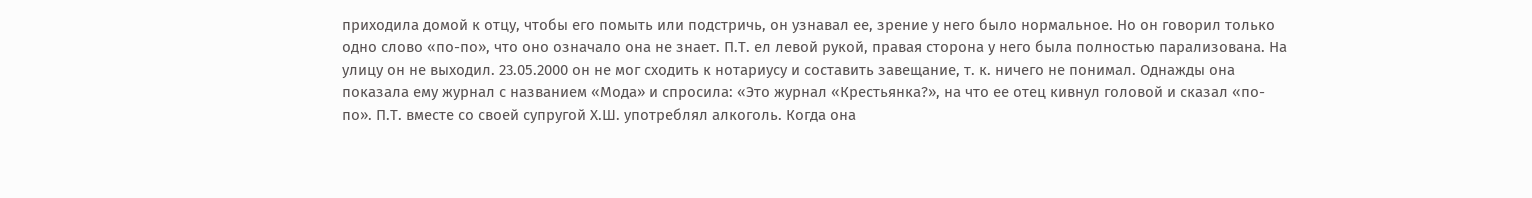приходила домой к отцу, чтобы его помыть или подстричь, он узнавал ее, зрение у него было нормальное. Но он говорил только одно слово «по-по», что оно означало она не знает. П.Т. ел левой рукой, правая сторона у него была полностью парализована. На улицу он не выходил. 23.05.2000 он не мог сходить к нотариусу и составить завещание, т. к. ничего не понимал. Однажды она показала ему журнал с названием «Мода» и спросила: «Это журнал «Крестьянка?», на что ее отец кивнул головой и сказал «по-по». П.Т. вместе со своей супругой Х.Ш. употреблял алкоголь. Когда она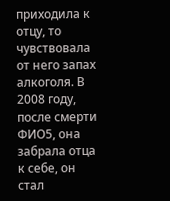приходила к отцу, то чувствовала от него запах алкоголя. В 2008 году, после смерти ФИО5, она забрала отца к себе, он стал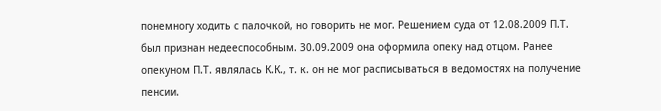понемногу ходить с палочкой, но говорить не мог. Решением суда от 12.08.2009 П.Т. был признан недееспособным. 30.09.2009 она оформила опеку над отцом. Ранее опекуном П.Т. являлась К.К., т. к. он не мог расписываться в ведомостях на получение пенсии.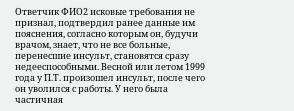Ответчик ФИО2 исковые требования не признал, подтвердил ранее данные им пояснения, согласно которым он, будучи врачом, знает, что не все больные, перенесшие инсульт, становятся сразу недееспособными. Весной или летом 1999 года у П.Т. произошел инсульт, после чего он уволился с работы. У него была частичная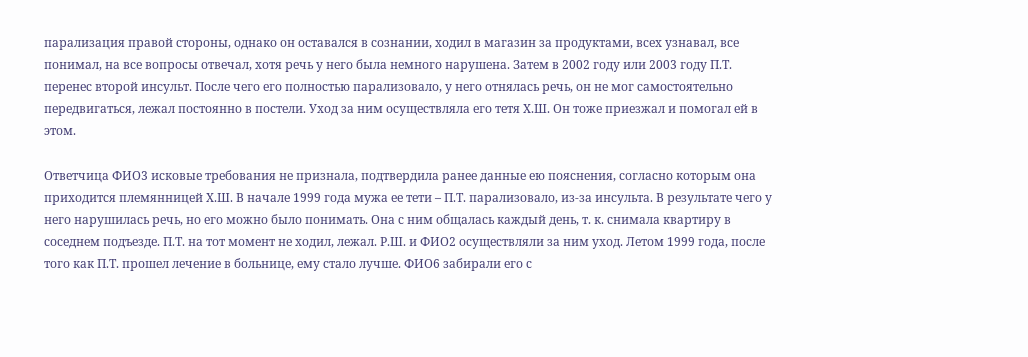парализация правой стороны, однако он оставался в сознании, ходил в магазин за продуктами, всех узнавал, все понимал, на все вопросы отвечал, хотя речь у него была немного нарушена. Затем в 2002 году или 2003 году П.Т. перенес второй инсульт. После чего его полностью парализовало, у него отнялась речь, он не мог самостоятельно передвигаться, лежал постоянно в постели. Уход за ним осуществляла его тетя Х.Ш. Он тоже приезжал и помогал ей в этом.

Ответчица ФИО3 исковые требования не признала, подтвердила ранее данные ею пояснения, согласно которым она приходится племянницей Х.Ш. В начале 1999 года мужа ее тети – П.Т. парализовало, из-за инсульта. В результате чего у него нарушилась речь, но его можно было понимать. Она с ним общалась каждый день, т. к. снимала квартиру в соседнем подъезде. П.Т. на тот момент не ходил, лежал. Р.Ш. и ФИО2 осуществляли за ним уход. Летом 1999 года, после того как П.Т. прошел лечение в больнице, ему стало лучше. ФИО6 забирали его с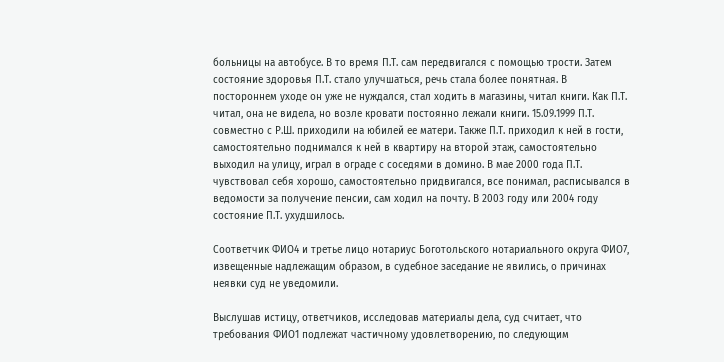больницы на автобусе. В то время П.Т. сам передвигался с помощью трости. Затем состояние здоровья П.Т. стало улучшаться, речь стала более понятная. В постороннем уходе он уже не нуждался, стал ходить в магазины, читал книги. Как П.Т. читал, она не видела, но возле кровати постоянно лежали книги. 15.09.1999 П.Т. совместно с Р.Ш. приходили на юбилей ее матери. Также П.Т. приходил к ней в гости, самостоятельно поднимался к ней в квартиру на второй этаж, самостоятельно выходил на улицу, играл в ограде с соседями в домино. В мае 2000 года П.Т. чувствовал себя хорошо, самостоятельно придвигался, все понимал, расписывался в ведомости за получение пенсии, сам ходил на почту. В 2003 году или 2004 году состояние П.Т. ухудшилось.

Соответчик ФИО4 и третье лицо нотариус Боготольского нотариального округа ФИО7, извещенные надлежащим образом, в судебное заседание не явились, о причинах неявки суд не уведомили.

Выслушав истицу, ответчиков, исследовав материалы дела, суд считает, что требования ФИО1 подлежат частичному удовлетворению, по следующим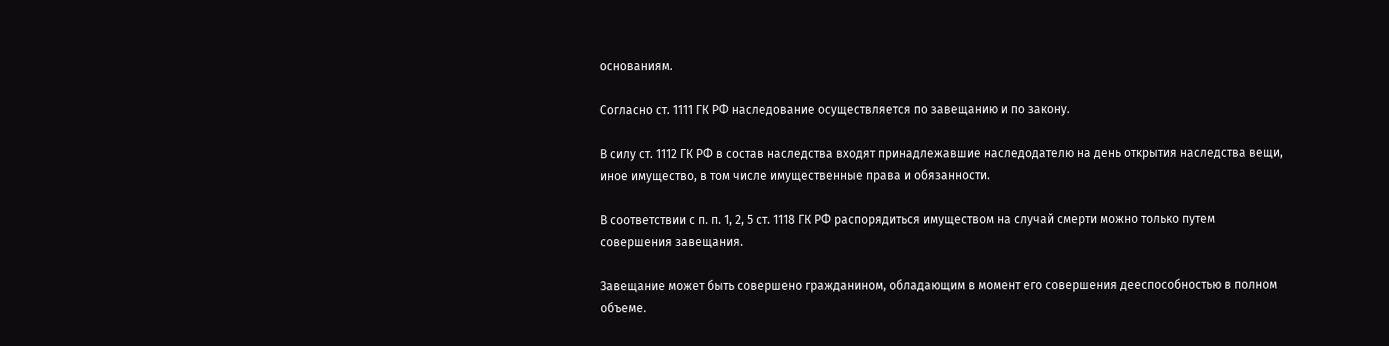основаниям.

Согласно ст. 1111 ГК РФ наследование осуществляется по завещанию и по закону.

В силу ст. 1112 ГК РФ в состав наследства входят принадлежавшие наследодателю на день открытия наследства вещи, иное имущество, в том числе имущественные права и обязанности.

В соответствии с п. п. 1, 2, 5 ст. 1118 ГК РФ распорядиться имуществом на случай смерти можно только путем совершения завещания.

Завещание может быть совершено гражданином, обладающим в момент его совершения дееспособностью в полном объеме.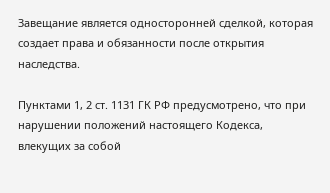Завещание является односторонней сделкой, которая создает права и обязанности после открытия наследства.

Пунктами 1, 2 ст. 1131 ГК РФ предусмотрено, что при нарушении положений настоящего Кодекса, влекущих за собой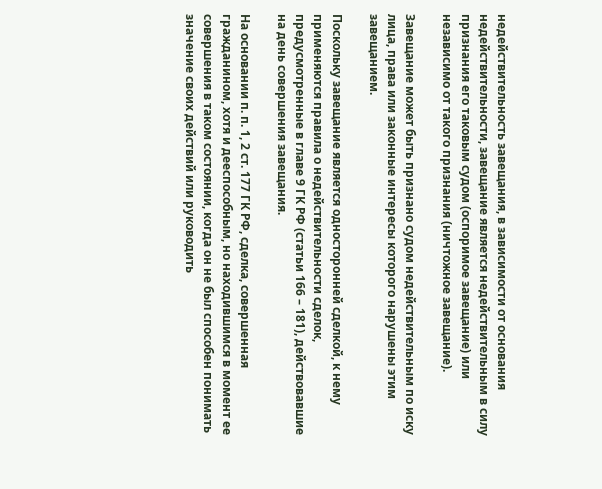недействительность завещания, в зависимости от основания недействительности, завещание является недействительным в силу признания его таковым судом (оспоримое завещание) или независимо от такого признания (ничтожное завещание).

Завещание может быть признано судом недействительным по иску лица, права или законные интересы которого нарушены этим завещанием.

Поскольку завещание является односторонней сделкой, к нему применяются правила о недействительности сделок, предусмотренные в главе 9 ГК РФ (статьи 166 – 181), действовавшие на день совершения завещания.

На основании п. п. 1, 2 ст. 177 ГК РФ, сделка, совершенная гражданином, хотя и дееспособным, но находившимся в момент ее совершения в таком состоянии, когда он не был способен понимать значение своих действий или руководить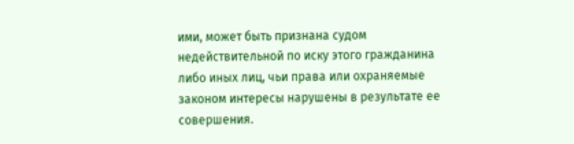ими, может быть признана судом недействительной по иску этого гражданина либо иных лиц, чьи права или охраняемые законом интересы нарушены в результате ее совершения.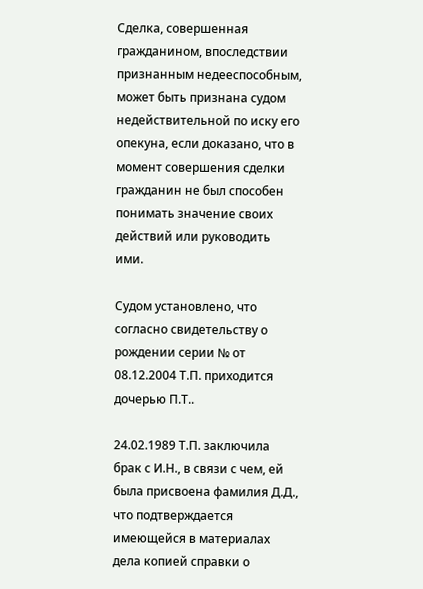Сделка, совершенная гражданином, впоследствии признанным недееспособным, может быть признана судом недействительной по иску его опекуна, если доказано, что в момент совершения сделки гражданин не был способен понимать значение своих действий или руководить ими.

Судом установлено, что согласно свидетельству о рождении серии № от 08.12.2004 Т.П. приходится дочерью П.Т..

24.02.1989 Т.П. заключила брак с И.Н., в связи с чем, ей была присвоена фамилия Д.Д., что подтверждается имеющейся в материалах дела копией справки о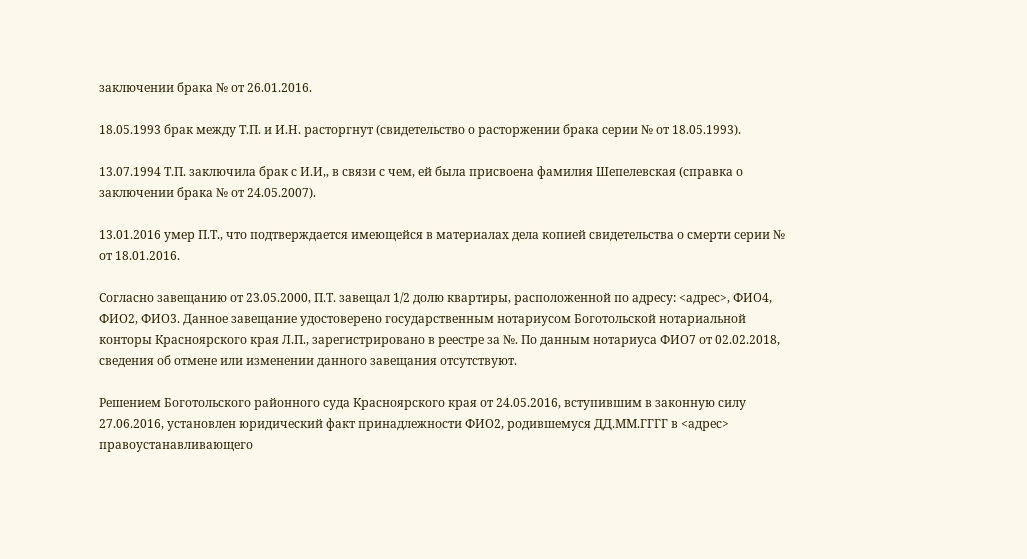заключении брака № от 26.01.2016.

18.05.1993 брак между Т.П. и И.Н. расторгнут (свидетельство о расторжении брака серии № от 18.05.1993).

13.07.1994 Т.П. заключила брак с И.И,, в связи с чем, ей была присвоена фамилия Шепелевская (справка о заключении брака № от 24.05.2007).

13.01.2016 умер П.Т., что подтверждается имеющейся в материалах дела копией свидетельства о смерти серии № от 18.01.2016.

Согласно завещанию от 23.05.2000, П.Т. завещал 1/2 долю квартиры, расположенной по адресу: <адрес>, ФИО4, ФИО2, ФИО3. Данное завещание удостоверено государственным нотариусом Боготольской нотариальной конторы Красноярского края Л.П., зарегистрировано в реестре за №. По данным нотариуса ФИО7 от 02.02.2018, сведения об отмене или изменении данного завещания отсутствуют.

Решением Боготольского районного суда Красноярского края от 24.05.2016, вступившим в законную силу 27.06.2016, установлен юридический факт принадлежности ФИО2, родившемуся ДД.ММ.ГГГГ в <адрес> правоустанавливающего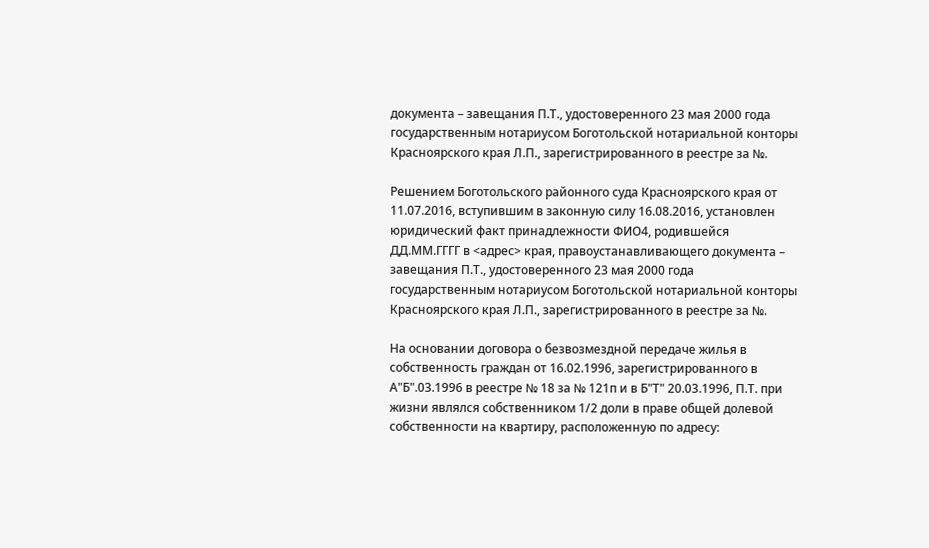документа – завещания П.Т., удостоверенного 23 мая 2000 года государственным нотариусом Боготольской нотариальной конторы Красноярского края Л.П., зарегистрированного в реестре за №.

Решением Боготольского районного суда Красноярского края от 11.07.2016, вступившим в законную силу 16.08.2016, установлен юридический факт принадлежности ФИО4, родившейся ДД.ММ.ГГГГ в <адрес> края, правоустанавливающего документа – завещания П.Т., удостоверенного 23 мая 2000 года государственным нотариусом Боготольской нотариальной конторы Красноярского края Л.П., зарегистрированного в реестре за №.

На основании договора о безвозмездной передаче жилья в собственность граждан от 16.02.1996, зарегистрированного в А"Б".03.1996 в реестре № 18 за № 121п и в Б"Т" 20.03.1996, П.Т. при жизни являлся собственником 1/2 доли в праве общей долевой собственности на квартиру, расположенную по адресу: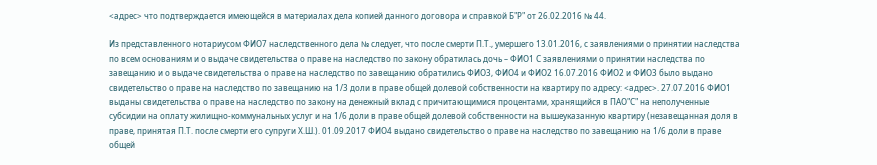<адрес> что подтверждается имеющейся в материалах дела копией данного договора и справкой Б"Р" от 26.02.2016 № 44.

Из представленного нотариусом ФИО7 наследственного дела № следует, что после смерти П.Т., умершего 13.01.2016, с заявлениями о принятии наследства по всем основаниям и о выдаче свидетельства о праве на наследство по закону обратилась дочь – ФИО1 С заявлениями о принятии наследства по завещанию и о выдаче свидетельства о праве на наследство по завещанию обратились ФИО3, ФИО4 и ФИО2 16.07.2016 ФИО2 и ФИО3 было выдано свидетельство о праве на наследство по завещанию на 1/3 доли в праве общей долевой собственности на квартиру по адресу: <адрес>. 27.07.2016 ФИО1 выданы свидетельства о праве на наследство по закону на денежный вклад с причитающимися процентами, хранящийся в ПАО"С" на неполученные субсидии на оплату жилищно-коммунальных услуг и на 1/6 доли в праве общей долевой собственности на вышеуказанную квартиру (незавещанная доля в праве, принятая П.Т. после смерти его супруги Х.Ш.). 01.09.2017 ФИО4 выдано свидетельство о праве на наследство по завещанию на 1/6 доли в праве общей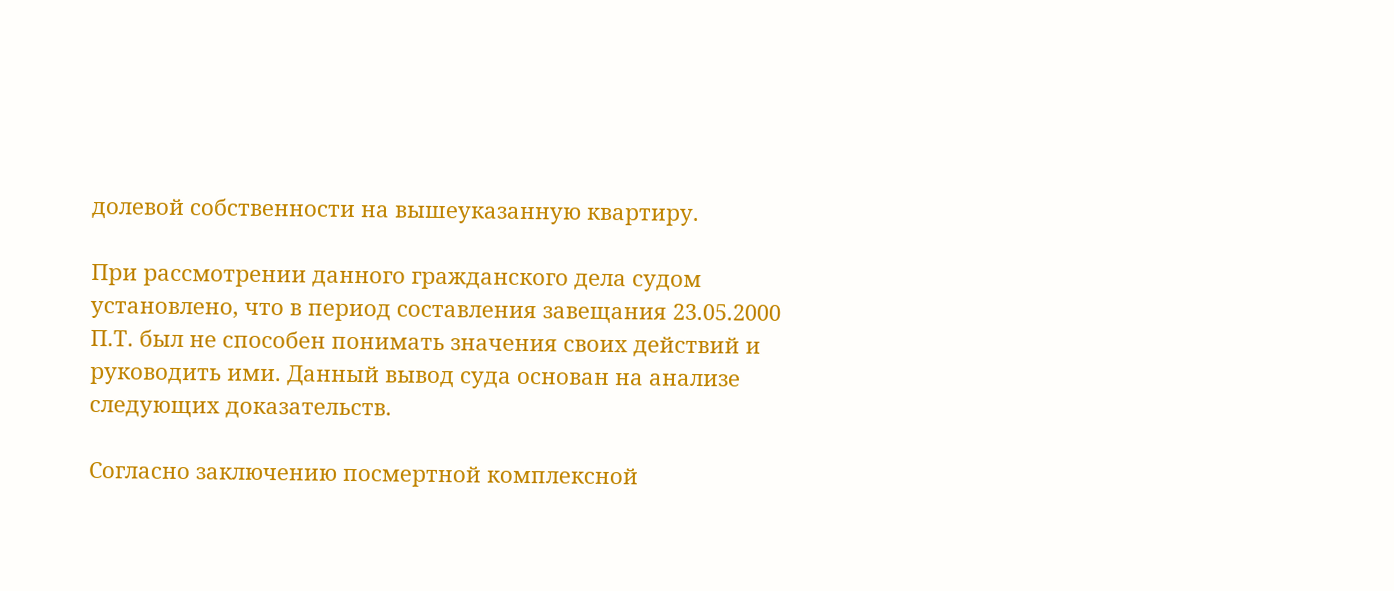долевой собственности на вышеуказанную квартиру.

При рассмотрении данного гражданского дела судом установлено, что в период составления завещания 23.05.2000 П.Т. был не способен понимать значения своих действий и руководить ими. Данный вывод суда основан на анализе следующих доказательств.

Согласно заключению посмертной комплексной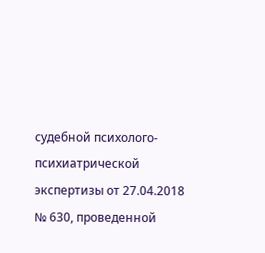судебной психолого-психиатрической экспертизы от 27.04.2018 № 630, проведенной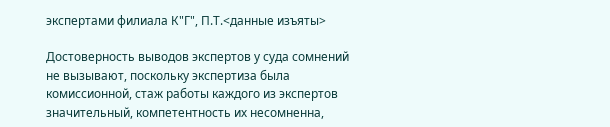экспертами филиала К"Г", П.Т.<данные изъяты>

Достоверность выводов экспертов у суда сомнений не вызывают, поскольку экспертиза была комиссионной, стаж работы каждого из экспертов значительный, компетентность их несомненна,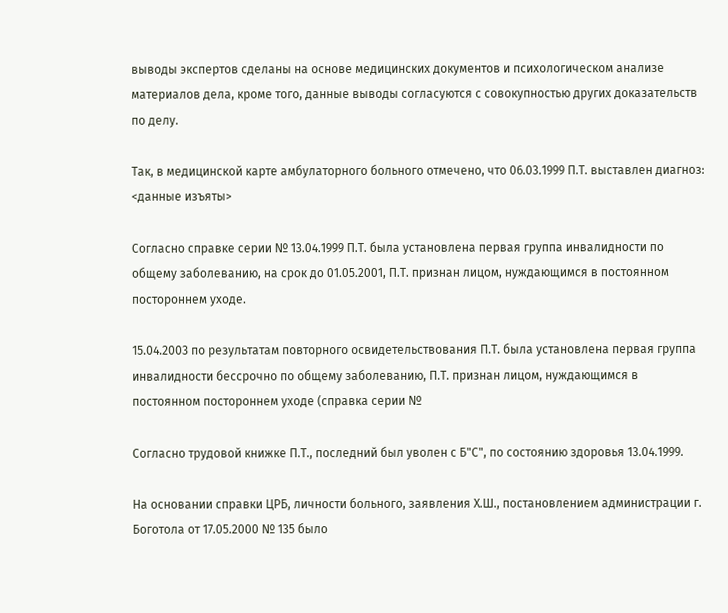выводы экспертов сделаны на основе медицинских документов и психологическом анализе материалов дела, кроме того, данные выводы согласуются с совокупностью других доказательств по делу.

Так, в медицинской карте амбулаторного больного отмечено, что 06.03.1999 П.Т. выставлен диагноз: <данные изъяты>

Согласно справке серии № 13.04.1999 П.Т. была установлена первая группа инвалидности по общему заболеванию, на срок до 01.05.2001, П.Т. признан лицом, нуждающимся в постоянном постороннем уходе.

15.04.2003 по результатам повторного освидетельствования П.Т. была установлена первая группа инвалидности бессрочно по общему заболеванию, П.Т. признан лицом, нуждающимся в постоянном постороннем уходе (справка серии №

Согласно трудовой книжке П.Т., последний был уволен с Б"С", по состоянию здоровья 13.04.1999.

На основании справки ЦРБ, личности больного, заявления Х.Ш., постановлением администрации г. Боготола от 17.05.2000 № 135 было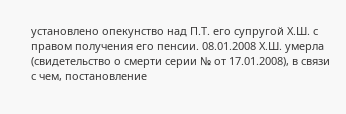установлено опекунство над П.Т. его супругой Х.Ш. с правом получения его пенсии. 08.01.2008 Х.Ш. умерла (свидетельство о смерти серии № от 17.01.2008), в связи с чем, постановление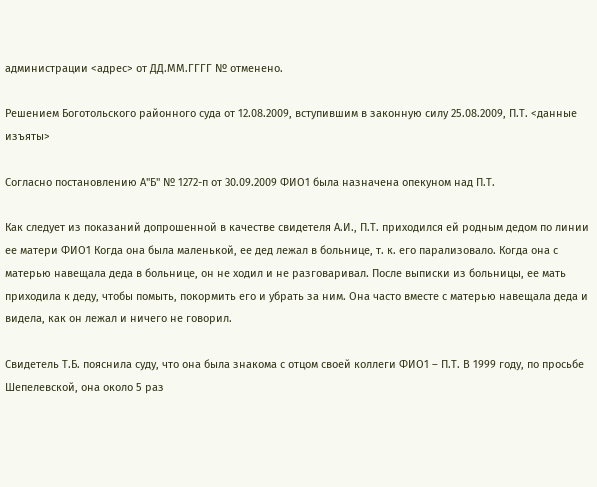администрации <адрес> от ДД.ММ.ГГГГ № отменено.

Решением Боготольского районного суда от 12.08.2009, вступившим в законную силу 25.08.2009, П.Т. <данные изъяты>

Согласно постановлению А"Б" № 1272-п от 30.09.2009 ФИО1 была назначена опекуном над П.Т.

Как следует из показаний допрошенной в качестве свидетеля А.И., П.Т. приходился ей родным дедом по линии ее матери ФИО1 Когда она была маленькой, ее дед лежал в больнице, т. к. его парализовало. Когда она с матерью навещала деда в больнице, он не ходил и не разговаривал. После выписки из больницы, ее мать приходила к деду, чтобы помыть, покормить его и убрать за ним. Она часто вместе с матерью навещала деда и видела, как он лежал и ничего не говорил.

Свидетель Т.Б. пояснила суду, что она была знакома с отцом своей коллеги ФИО1 – П.Т. В 1999 году, по просьбе Шепелевской, она около 5 раз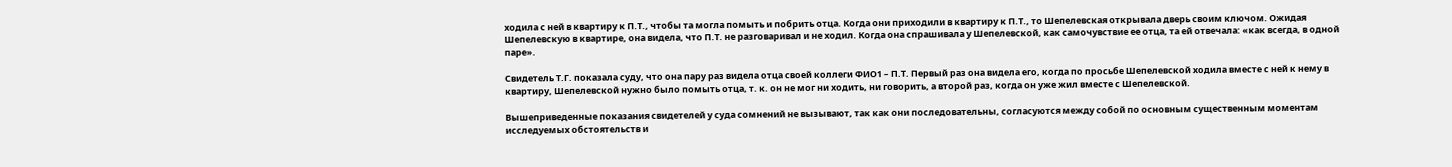ходила с ней в квартиру к П.Т., чтобы та могла помыть и побрить отца. Когда они приходили в квартиру к П.Т., то Шепелевская открывала дверь своим ключом. Ожидая Шепелевскую в квартире, она видела, что П.Т. не разговаривал и не ходил. Когда она спрашивала у Шепелевской, как самочувствие ее отца, та ей отвечала: «как всегда, в одной паре».

Свидетель Т.Г. показала суду, что она пару раз видела отца своей коллеги ФИО1 – П.Т. Первый раз она видела его, когда по просьбе Шепелевской ходила вместе с ней к нему в квартиру, Шепелевской нужно было помыть отца, т. к. он не мог ни ходить, ни говорить, а второй раз, когда он уже жил вместе с Шепелевской.

Вышеприведенные показания свидетелей у суда сомнений не вызывают, так как они последовательны, согласуются между собой по основным существенным моментам исследуемых обстоятельств и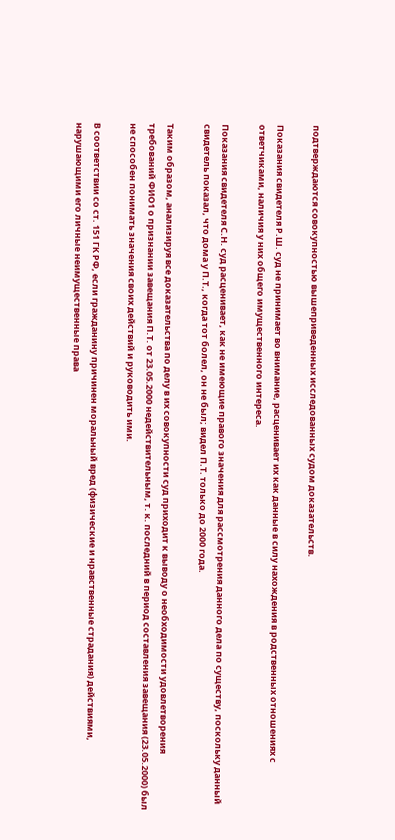подтверждаются совокупностью вышеприведенных исследованных судом доказательств.

Показания свидетеля Р.Ш. суд не принимает во внимание, расценивает их как данные в силу нахождения в родственных отношениях с ответчиками, наличия у них общего имущественного интереса.

Показания свидетеля С.Н. суд расценивает, как не имеющие правого значения для рассмотрения данного дела по существу, поскольку данный свидетель показал, что дома у П.Т., когда тот болел, он не был; видел П.Т. только до 2000 года.

Таким образом, анализируя все доказательства по делу в их совокупности суд приходит к выводу о необходимости удовлетворения требований ФИО1 о признании завещания П.Т. от 23.05.2000 недействительным, т. к. последний в период составления завещания (23.05.2000) был не способен понимать значения своих действий и руководить ими.

В соответствии со ст. 151 ГК РФ, если гражданину причинен моральный вред (физические и нравственные страдания) действиями, нарушающими его личные неимущественные права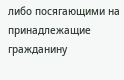либо посягающими на принадлежащие гражданину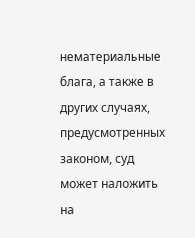нематериальные блага, а также в других случаях, предусмотренных законом, суд может наложить на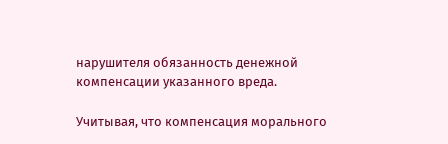нарушителя обязанность денежной компенсации указанного вреда.

Учитывая, что компенсация морального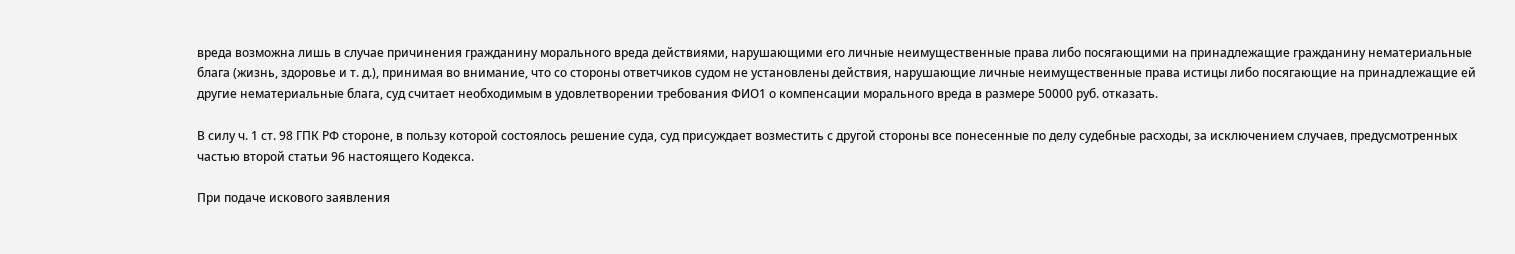вреда возможна лишь в случае причинения гражданину морального вреда действиями, нарушающими его личные неимущественные права либо посягающими на принадлежащие гражданину нематериальные блага (жизнь, здоровье и т. д.), принимая во внимание, что со стороны ответчиков судом не установлены действия, нарушающие личные неимущественные права истицы либо посягающие на принадлежащие ей другие нематериальные блага, суд считает необходимым в удовлетворении требования ФИО1 о компенсации морального вреда в размере 50000 руб. отказать.

В силу ч. 1 ст. 98 ГПК РФ стороне, в пользу которой состоялось решение суда, суд присуждает возместить с другой стороны все понесенные по делу судебные расходы, за исключением случаев, предусмотренных частью второй статьи 96 настоящего Кодекса.

При подаче искового заявления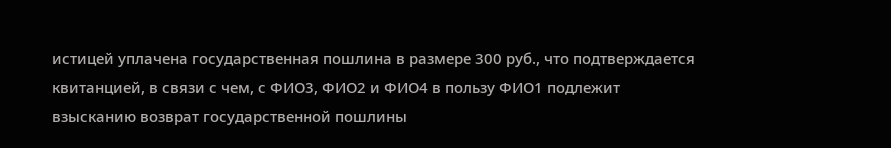истицей уплачена государственная пошлина в размере 300 руб., что подтверждается квитанцией, в связи с чем, с ФИО3, ФИО2 и ФИО4 в пользу ФИО1 подлежит взысканию возврат государственной пошлины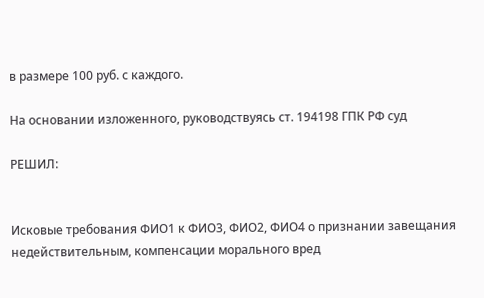в размере 100 руб. с каждого.

На основании изложенного, руководствуясь ст. 194198 ГПК РФ суд

РЕШИЛ:


Исковые требования ФИО1 к ФИО3, ФИО2, ФИО4 о признании завещания недействительным, компенсации морального вред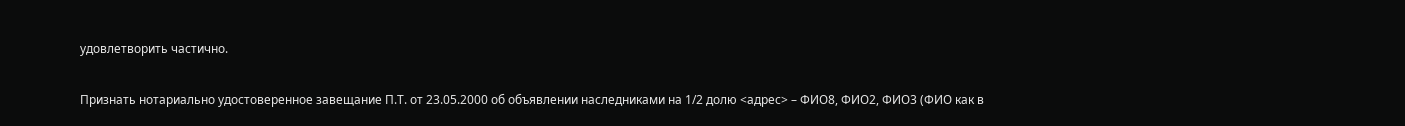удовлетворить частично.

Признать нотариально удостоверенное завещание П.Т. от 23.05.2000 об объявлении наследниками на 1/2 долю <адрес> – ФИО8, ФИО2, ФИО3 (ФИО как в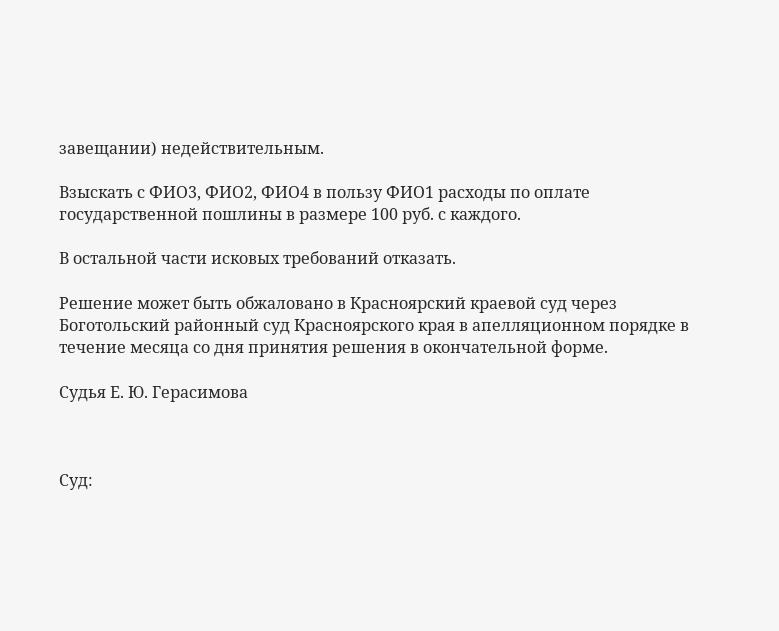завещании) недействительным.

Взыскать с ФИО3, ФИО2, ФИО4 в пользу ФИО1 расходы по оплате государственной пошлины в размере 100 руб. с каждого.

В остальной части исковых требований отказать.

Решение может быть обжаловано в Красноярский краевой суд через Боготольский районный суд Красноярского края в апелляционном порядке в течение месяца со дня принятия решения в окончательной форме.

Судья Е. Ю. Герасимова



Суд: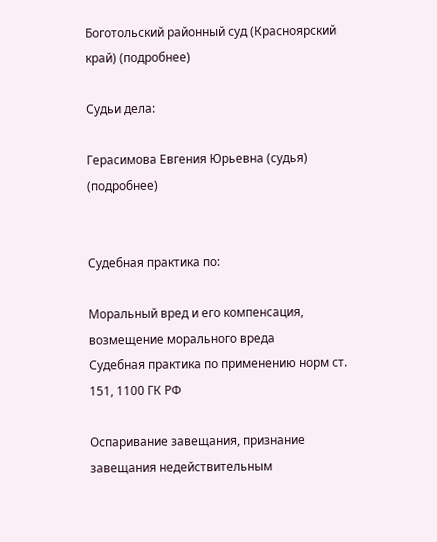Боготольский районный суд (Красноярский край) (подробнее)

Судьи дела:

Герасимова Евгения Юрьевна (судья) (подробнее)


Судебная практика по:

Моральный вред и его компенсация, возмещение морального вреда
Судебная практика по применению норм ст. 151, 1100 ГК РФ

Оспаривание завещания, признание завещания недействительным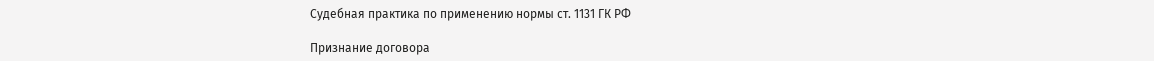Судебная практика по применению нормы ст. 1131 ГК РФ

Признание договора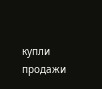купли продажи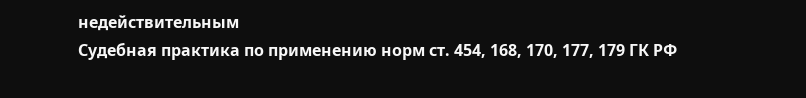недействительным
Судебная практика по применению норм ст. 454, 168, 170, 177, 179 ГК РФ